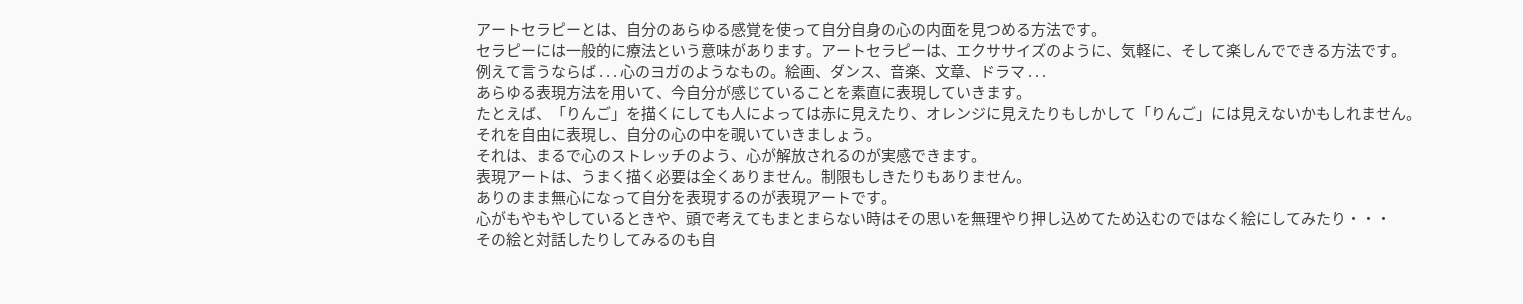アートセラピーとは、自分のあらゆる感覚を使って自分自身の心の内面を見つめる方法です。
セラピーには一般的に療法という意味があります。アートセラピーは、エクササイズのように、気軽に、そして楽しんでできる方法です。
例えて言うならば . . . 心のヨガのようなもの。絵画、ダンス、音楽、文章、ドラマ . . .
あらゆる表現方法を用いて、今自分が感じていることを素直に表現していきます。
たとえば、「りんご」を描くにしても人によっては赤に見えたり、オレンジに見えたりもしかして「りんご」には見えないかもしれません。
それを自由に表現し、自分の心の中を覗いていきましょう。
それは、まるで心のストレッチのよう、心が解放されるのが実感できます。
表現アートは、うまく描く必要は全くありません。制限もしきたりもありません。
ありのまま無心になって自分を表現するのが表現アートです。
心がもやもやしているときや、頭で考えてもまとまらない時はその思いを無理やり押し込めてため込むのではなく絵にしてみたり・・・
その絵と対話したりしてみるのも自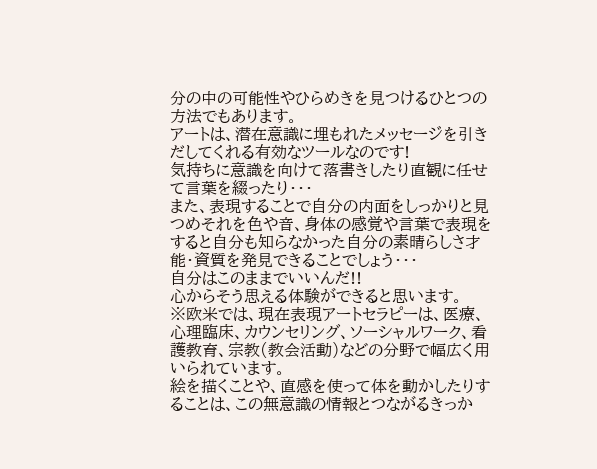分の中の可能性やひらめきを見つけるひとつの方法でもあります。
アートは、潜在意識に埋もれたメッセージを引きだしてくれる有効なツールなのです!
気持ちに意識を向けて落書きしたり直観に任せて言葉を綴ったり・・・
また、表現することで自分の内面をしっかりと見つめそれを色や音、身体の感覚や言葉で表現をすると自分も知らなかった自分の素晴らしさ才能・資質を発見できることでしょう・・・
自分はこのままでいいんだ!!
心からそう思える体験ができると思います。
※欧米では、現在表現アートセラピーは、医療、心理臨床、カウンセリング、ソーシャルワーク、看護教育、宗教(教会活動)などの分野で幅広く用いられています。
絵を描くことや、直感を使って体を動かしたりすることは、この無意識の情報とつながるきっか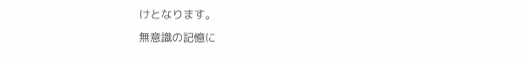けとなります。
無意識の記憶に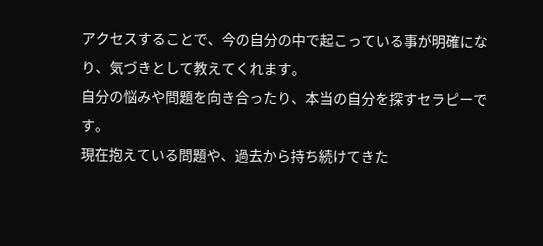アクセスすることで、今の自分の中で起こっている事が明確になり、気づきとして教えてくれます。
自分の悩みや問題を向き合ったり、本当の自分を探すセラピーです。
現在抱えている問題や、過去から持ち続けてきた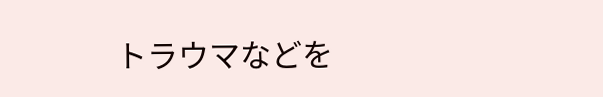トラウマなどを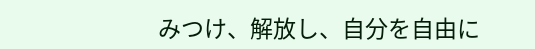みつけ、解放し、自分を自由に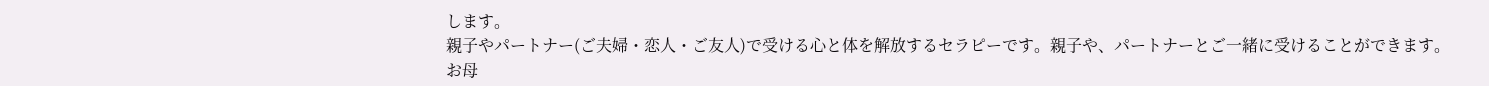します。
親子やパートナー(ご夫婦・恋人・ご友人)で受ける心と体を解放するセラピーです。親子や、パートナーとご一緒に受けることができます。
お母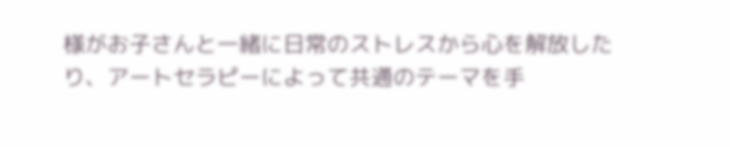様がお子さんと一緒に日常のストレスから心を解放したり、アートセラピーによって共通のテーマを手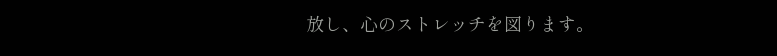放し、心のストレッチを図ります。